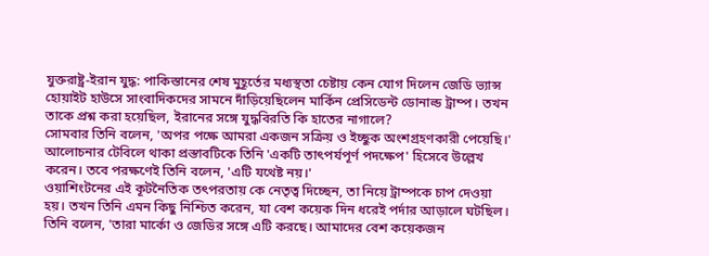যুক্তরাষ্ট্র-ইরান যুদ্ধ: পাকিস্তানের শেষ মুহূর্তের মধ্যস্থতা চেষ্টায় কেন যোগ দিলেন জেডি ভ্যান্স
হোয়াইট হাউসে সাংবাদিকদের সামনে দাঁড়িয়েছিলেন মার্কিন প্রেসিডেন্ট ডোনাল্ড ট্রাম্প। তখন তাকে প্রশ্ন করা হয়েছিল, ইরানের সঙ্গে যুদ্ধবিরতি কি হাতের নাগালে?
সোমবার তিনি বলেন, 'অপর পক্ষে আমরা একজন সক্রিয় ও ইচ্ছুক অংশগ্রহণকারী পেয়েছি।' আলোচনার টেবিলে থাকা প্রস্তাবটিকে তিনি 'একটি তাৎপর্যপূর্ণ পদক্ষেপ' হিসেবে উল্লেখ করেন। তবে পরক্ষণেই তিনি বলেন, 'এটি যথেষ্ট নয়।'
ওয়াশিংটনের এই কূটনৈতিক তৎপরতায় কে নেতৃত্ব দিচ্ছেন, তা নিয়ে ট্রাম্পকে চাপ দেওয়া হয়। তখন তিনি এমন কিছু নিশ্চিত করেন, যা বেশ কয়েক দিন ধরেই পর্দার আড়ালে ঘটছিল।
তিনি বলেন, 'তারা মার্কো ও জেডির সঙ্গে এটি করছে। আমাদের বেশ কয়েকজন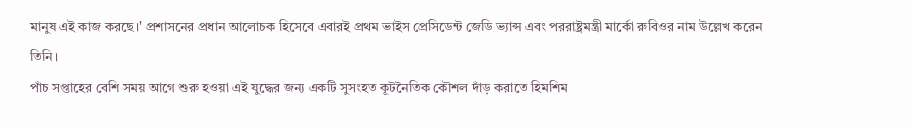মানুষ এই কাজ করছে।' প্রশাসনের প্রধান আলোচক হিসেবে এবারই প্রথম ভাইস প্রেসিডেন্ট জেডি ভ্যান্স এবং পররাষ্ট্রমন্ত্রী মার্কো রুবিওর নাম উল্লেখ করেন তিনি।
পাঁচ সপ্তাহের বেশি সময় আগে শুরু হওয়া এই যুদ্ধের জন্য একটি সুসংহত কূটনৈতিক কৌশল দাঁড় করাতে হিমশিম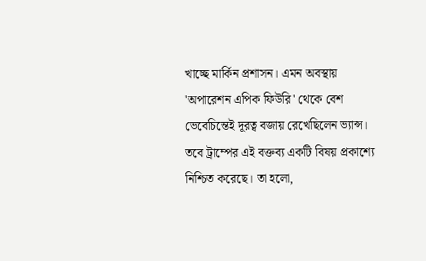খাচ্ছে মার্কিন প্রশাসন। এমন অবস্থায় 'অপারেশন এপিক ফিউরি' থেকে বেশ ভেবেচিন্তেই দূরত্ব বজায় রেখেছিলেন ভ্যান্স।
তবে ট্রাম্পের এই বক্তব্য একটি বিষয় প্রকাশ্যে নিশ্চিত করেছে। তা হলো,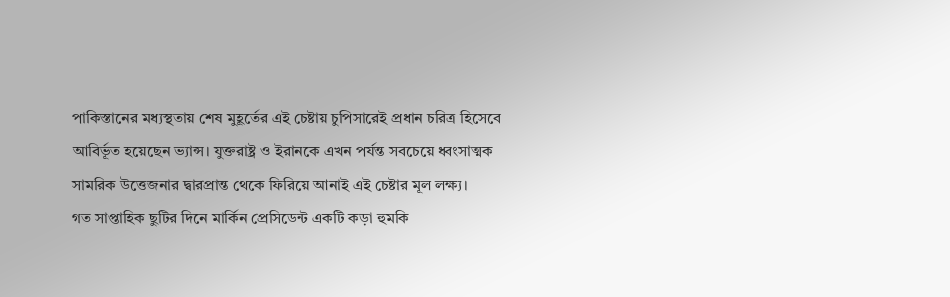পাকিস্তানের মধ্যস্থতায় শেষ মুহূর্তের এই চেষ্টায় চুপিসারেই প্রধান চরিত্র হিসেবে আবির্ভূত হয়েছেন ভ্যান্স। যুক্তরাষ্ট্র ও ইরানকে এখন পর্যন্ত সবচেয়ে ধ্বংসাত্মক সামরিক উত্তেজনার দ্বারপ্রান্ত থেকে ফিরিয়ে আনাই এই চেষ্টার মূল লক্ষ্য।
গত সাপ্তাহিক ছুটির দিনে মার্কিন প্রেসিডেন্ট একটি কড়া হুমকি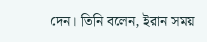দেন। তিনি বলেন, ইরান সময়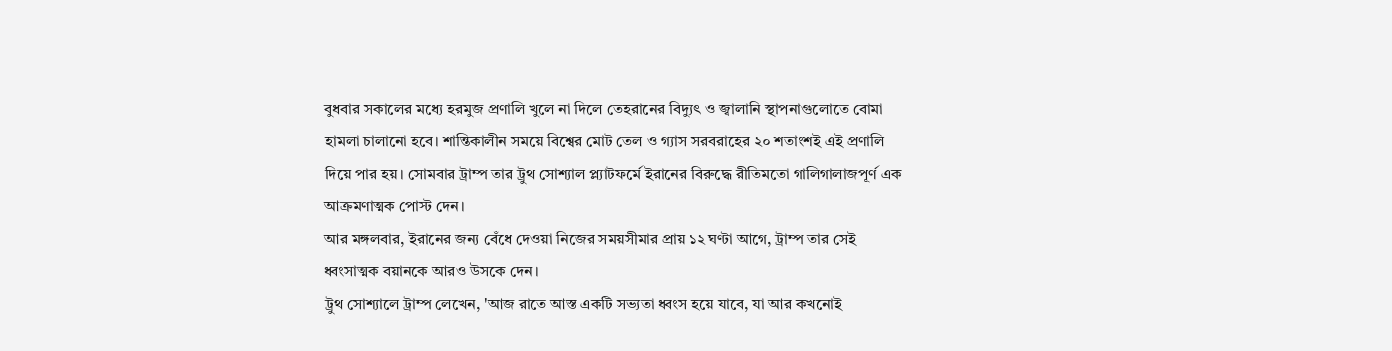বুধবার সকালের মধ্যে হরমুজ প্রণালি খুলে না দিলে তেহরানের বিদ্যুৎ ও জ্বালানি স্থাপনাগুলোতে বোমা হামলা চালানো হবে। শান্তিকালীন সময়ে বিশ্বের মোট তেল ও গ্যাস সরবরাহের ২০ শতাংশই এই প্রণালি দিয়ে পার হয়। সোমবার ট্রাম্প তার ট্রুথ সোশ্যাল প্ল্যাটফর্মে ইরানের বিরুদ্ধে রীতিমতো গালিগালাজপূর্ণ এক আক্রমণাত্মক পোস্ট দেন।
আর মঙ্গলবার, ইরানের জন্য বেঁধে দেওয়া নিজের সময়সীমার প্রায় ১২ ঘণ্টা আগে, ট্রাম্প তার সেই ধ্বংসাত্মক বয়ানকে আরও উসকে দেন।
ট্রুথ সোশ্যালে ট্রাম্প লেখেন, 'আজ রাতে আস্ত একটি সভ্যতা ধ্বংস হয়ে যাবে, যা আর কখনোই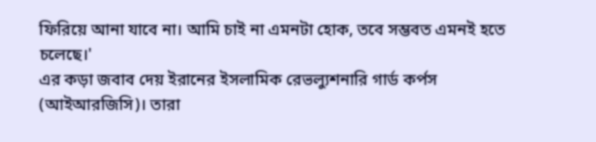ফিরিয়ে আনা যাবে না। আমি চাই না এমনটা হোক, তবে সম্ভবত এমনই হতে চলেছে।'
এর কড়া জবাব দেয় ইরানের ইসলামিক রেভল্যুশনারি গার্ড কর্পস (আইআরজিসি)। তারা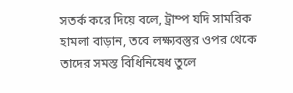সতর্ক করে দিয়ে বলে, ট্রাম্প যদি সামরিক হামলা বাড়ান, তবে লক্ষ্যবস্তুর ওপর থেকে তাদের সমস্ত বিধিনিষেধ তুলে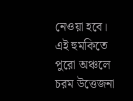নেওয়া হবে। এই হুমকিতে পুরো অঞ্চলে চরম উত্তেজনা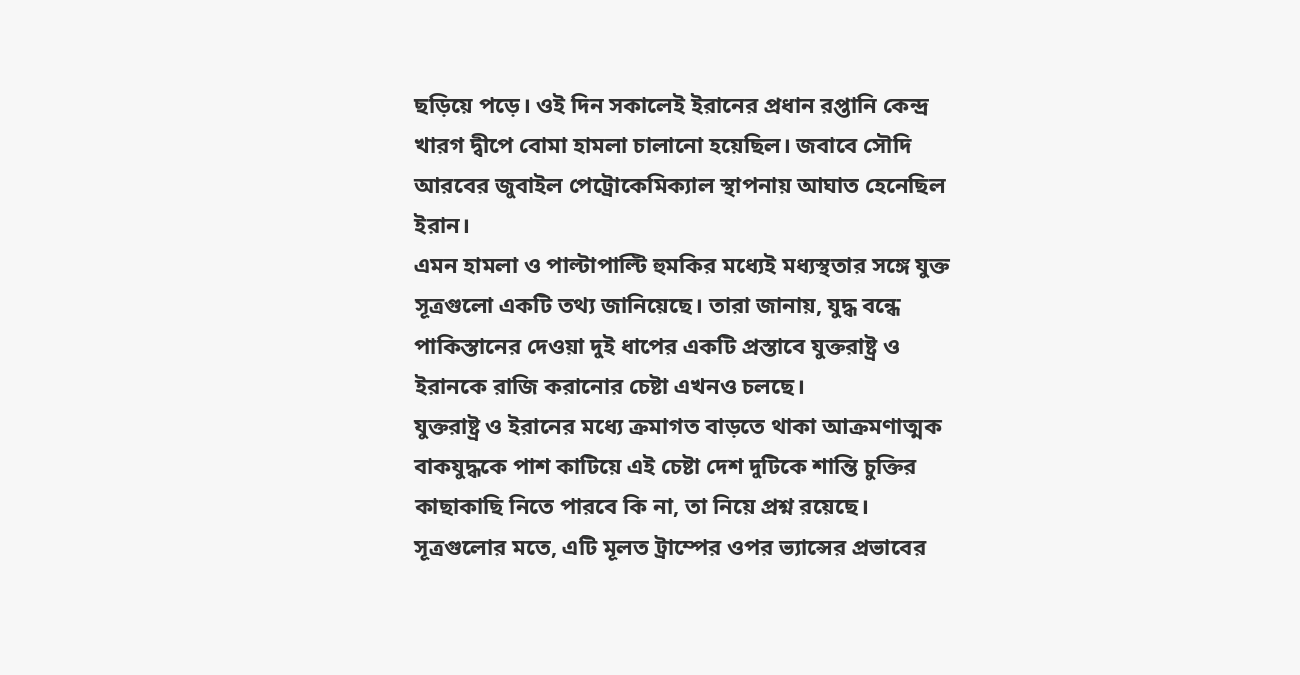ছড়িয়ে পড়ে। ওই দিন সকালেই ইরানের প্রধান রপ্তানি কেন্দ্র খারগ দ্বীপে বোমা হামলা চালানো হয়েছিল। জবাবে সৌদি আরবের জুবাইল পেট্রোকেমিক্যাল স্থাপনায় আঘাত হেনেছিল ইরান।
এমন হামলা ও পাল্টাপাল্টি হুমকির মধ্যেই মধ্যস্থতার সঙ্গে যুক্ত সূত্রগুলো একটি তথ্য জানিয়েছে। তারা জানায়, যুদ্ধ বন্ধে পাকিস্তানের দেওয়া দুই ধাপের একটি প্রস্তাবে যুক্তরাষ্ট্র ও ইরানকে রাজি করানোর চেষ্টা এখনও চলছে।
যুক্তরাষ্ট্র ও ইরানের মধ্যে ক্রমাগত বাড়তে থাকা আক্রমণাত্মক বাকযুদ্ধকে পাশ কাটিয়ে এই চেষ্টা দেশ দুটিকে শান্তি চুক্তির কাছাকাছি নিতে পারবে কি না, তা নিয়ে প্রশ্ন রয়েছে। সূত্রগুলোর মতে, এটি মূলত ট্রাম্পের ওপর ভ্যান্সের প্রভাবের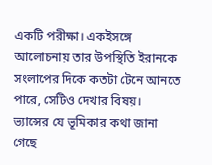একটি পরীক্ষা। একইসঙ্গে আলোচনায় তার উপস্থিতি ইরানকে সংলাপের দিকে কতটা টেনে আনতে পারে, সেটিও দেখার বিষয়।
ভ্যান্সের যে ভূমিকার কথা জানা গেছে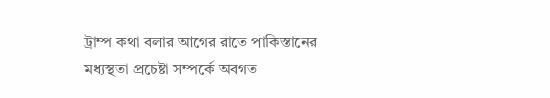ট্রাম্প কথা বলার আগের রাতে পাকিস্তানের মধ্যস্থতা প্রচেষ্টা সম্পর্কে অবগত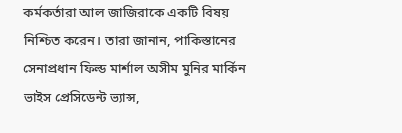কর্মকর্তারা আল জাজিরাকে একটি বিষয় নিশ্চিত করেন। তারা জানান, পাকিস্তানের সেনাপ্রধান ফিল্ড মার্শাল অসীম মুনির মার্কিন ভাইস প্রেসিডেন্ট ভ্যান্স,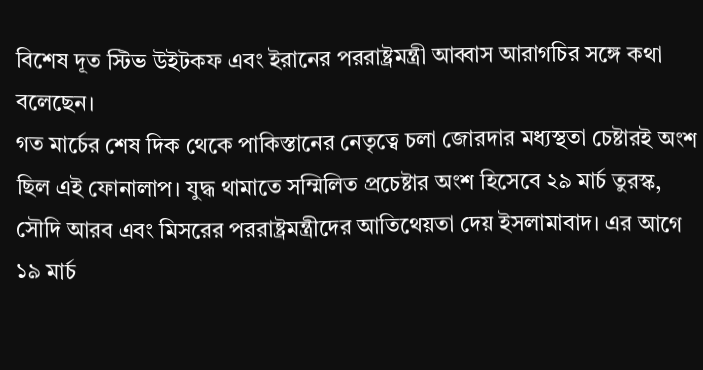বিশেষ দূত স্টিভ উইটকফ এবং ইরানের পররাষ্ট্রমন্ত্রী আব্বাস আরাগচির সঙ্গে কথা বলেছেন।
গত মার্চের শেষ দিক থেকে পাকিস্তানের নেতৃত্বে চলা জোরদার মধ্যস্থতা চেষ্টারই অংশ ছিল এই ফোনালাপ। যুদ্ধ থামাতে সম্মিলিত প্রচেষ্টার অংশ হিসেবে ২৯ মার্চ তুরস্ক, সৌদি আরব এবং মিসরের পররাষ্ট্রমন্ত্রীদের আতিথেয়তা দেয় ইসলামাবাদ। এর আগে ১৯ মার্চ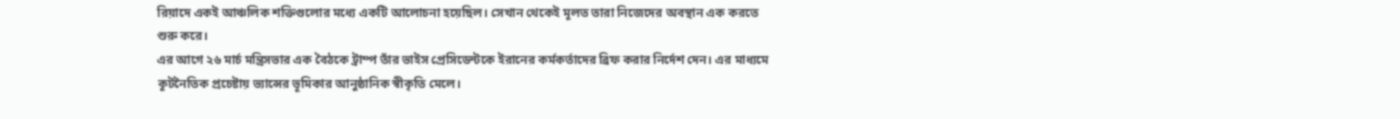রিয়াদে একই আঞ্চলিক শক্তিগুলোর মধ্যে একটি আলোচনা হয়েছিল। সেখান থেকেই মূলত তারা নিজেদের অবস্থান এক করতে শুরু করে।
এর আগে ২৬ মার্চ মন্ত্রিসভার এক বৈঠকে ট্রাম্প তাঁর ভাইস প্রেসিডেন্টকে ইরানের কর্মকর্তাদের ব্রিফ করার নির্দেশ দেন। এর মাধ্যমে কূটনৈতিক প্রচেষ্টায় ভ্যান্সের ভূমিকার আনুষ্ঠানিক স্বীকৃতি মেলে।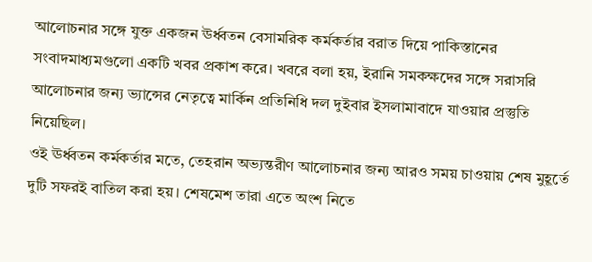আলোচনার সঙ্গে যুক্ত একজন ঊর্ধ্বতন বেসামরিক কর্মকর্তার বরাত দিয়ে পাকিস্তানের সংবাদমাধ্যমগুলো একটি খবর প্রকাশ করে। খবরে বলা হয়, ইরানি সমকক্ষদের সঙ্গে সরাসরি আলোচনার জন্য ভ্যান্সের নেতৃত্বে মার্কিন প্রতিনিধি দল দুইবার ইসলামাবাদে যাওয়ার প্রস্তুতি নিয়েছিল।
ওই ঊর্ধ্বতন কর্মকর্তার মতে, তেহরান অভ্যন্তরীণ আলোচনার জন্য আরও সময় চাওয়ায় শেষ মুহূর্তে দুটি সফরই বাতিল করা হয়। শেষমেশ তারা এতে অংশ নিতে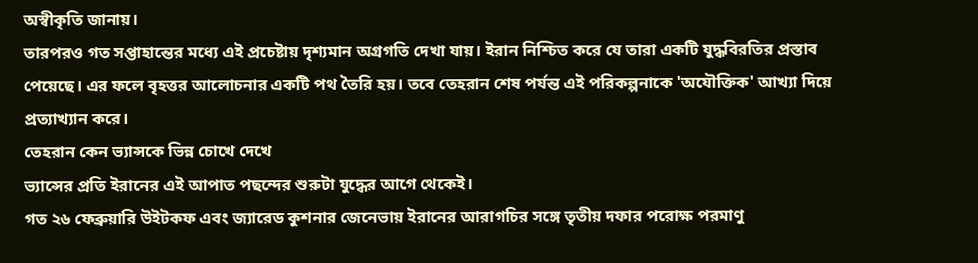অস্বীকৃতি জানায়।
তারপরও গত সপ্তাহান্তের মধ্যে এই প্রচেষ্টায় দৃশ্যমান অগ্রগতি দেখা যায়। ইরান নিশ্চিত করে যে তারা একটি যুদ্ধবিরতির প্রস্তাব পেয়েছে। এর ফলে বৃহত্তর আলোচনার একটি পথ তৈরি হয়। তবে তেহরান শেষ পর্যন্ত এই পরিকল্পনাকে 'অযৌক্তিক' আখ্যা দিয়ে প্রত্যাখ্যান করে।
তেহরান কেন ভ্যান্সকে ভিন্ন চোখে দেখে
ভ্যান্সের প্রতি ইরানের এই আপাত পছন্দের শুরুটা যুদ্ধের আগে থেকেই।
গত ২৬ ফেব্রুয়ারি উইটকফ এবং জ্যারেড কুশনার জেনেভায় ইরানের আরাগচির সঙ্গে তৃতীয় দফার পরোক্ষ পরমাণু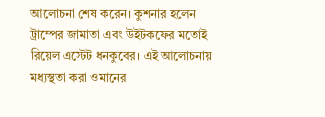আলোচনা শেষ করেন। কুশনার হলেন ট্রাম্পের জামাতা এবং উইটকফের মতোই রিয়েল এস্টেট ধনকুবের। এই আলোচনায় মধ্যস্থতা করা ওমানের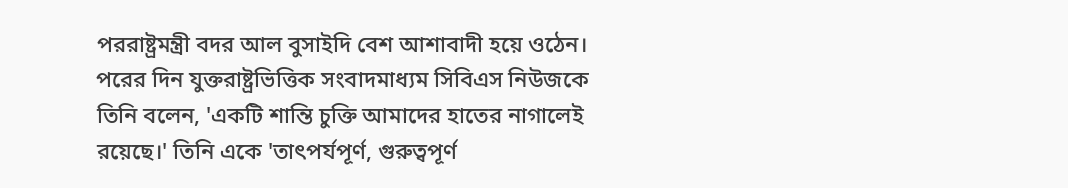পররাষ্ট্রমন্ত্রী বদর আল বুসাইদি বেশ আশাবাদী হয়ে ওঠেন।
পরের দিন যুক্তরাষ্ট্রভিত্তিক সংবাদমাধ্যম সিবিএস নিউজকে তিনি বলেন, 'একটি শান্তি চুক্তি আমাদের হাতের নাগালেই রয়েছে।' তিনি একে 'তাৎপর্যপূর্ণ, গুরুত্বপূর্ণ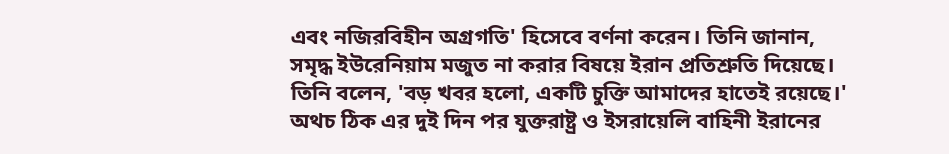এবং নজিরবিহীন অগ্রগতি' হিসেবে বর্ণনা করেন। তিনি জানান, সমৃদ্ধ ইউরেনিয়াম মজুত না করার বিষয়ে ইরান প্রতিশ্রুতি দিয়েছে।
তিনি বলেন, 'বড় খবর হলো, একটি চুক্তি আমাদের হাতেই রয়েছে।'
অথচ ঠিক এর দুই দিন পর যুক্তরাষ্ট্র ও ইসরায়েলি বাহিনী ইরানের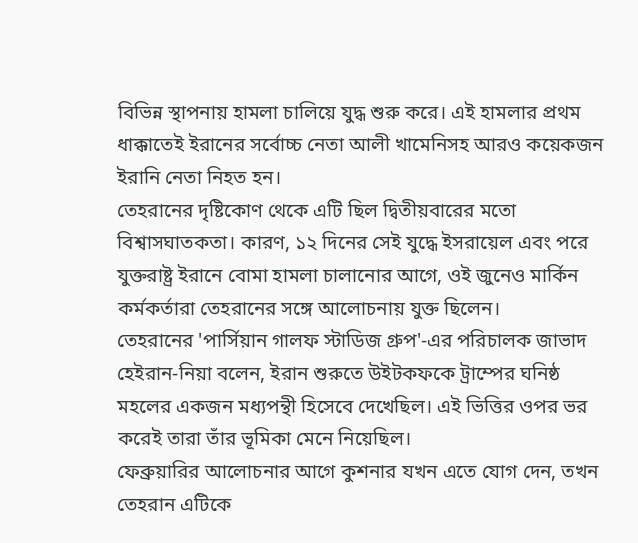বিভিন্ন স্থাপনায় হামলা চালিয়ে যুদ্ধ শুরু করে। এই হামলার প্রথম ধাক্কাতেই ইরানের সর্বোচ্চ নেতা আলী খামেনিসহ আরও কয়েকজন ইরানি নেতা নিহত হন।
তেহরানের দৃষ্টিকোণ থেকে এটি ছিল দ্বিতীয়বারের মতো বিশ্বাসঘাতকতা। কারণ, ১২ দিনের সেই যুদ্ধে ইসরায়েল এবং পরে যুক্তরাষ্ট্র ইরানে বোমা হামলা চালানোর আগে, ওই জুনেও মার্কিন কর্মকর্তারা তেহরানের সঙ্গে আলোচনায় যুক্ত ছিলেন।
তেহরানের 'পার্সিয়ান গালফ স্টাডিজ গ্রুপ'-এর পরিচালক জাভাদ হেইরান-নিয়া বলেন, ইরান শুরুতে উইটকফকে ট্রাম্পের ঘনিষ্ঠ মহলের একজন মধ্যপন্থী হিসেবে দেখেছিল। এই ভিত্তির ওপর ভর করেই তারা তাঁর ভূমিকা মেনে নিয়েছিল।
ফেব্রুয়ারির আলোচনার আগে কুশনার যখন এতে যোগ দেন, তখন তেহরান এটিকে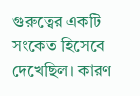গুরুত্বের একটি সংকেত হিসেবে দেখেছিল। কারণ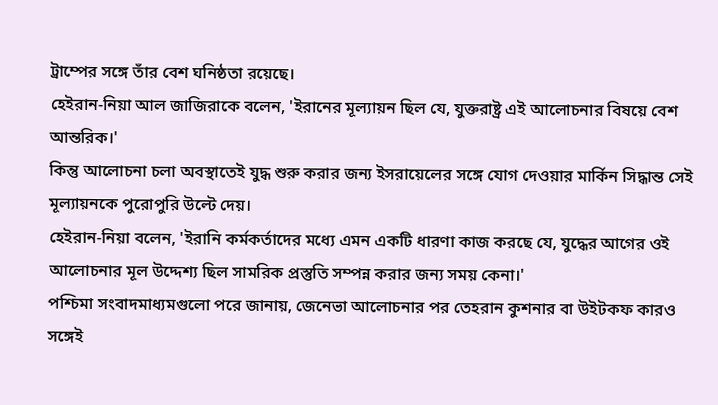ট্রাম্পের সঙ্গে তাঁর বেশ ঘনিষ্ঠতা রয়েছে।
হেইরান-নিয়া আল জাজিরাকে বলেন, 'ইরানের মূল্যায়ন ছিল যে, যুক্তরাষ্ট্র এই আলোচনার বিষয়ে বেশ আন্তরিক।'
কিন্তু আলোচনা চলা অবস্থাতেই যুদ্ধ শুরু করার জন্য ইসরায়েলের সঙ্গে যোগ দেওয়ার মার্কিন সিদ্ধান্ত সেই মূল্যায়নকে পুরোপুরি উল্টে দেয়।
হেইরান-নিয়া বলেন, 'ইরানি কর্মকর্তাদের মধ্যে এমন একটি ধারণা কাজ করছে যে, যুদ্ধের আগের ওই আলোচনার মূল উদ্দেশ্য ছিল সামরিক প্রস্তুতি সম্পন্ন করার জন্য সময় কেনা।'
পশ্চিমা সংবাদমাধ্যমগুলো পরে জানায়, জেনেভা আলোচনার পর তেহরান কুশনার বা উইটকফ কারও সঙ্গেই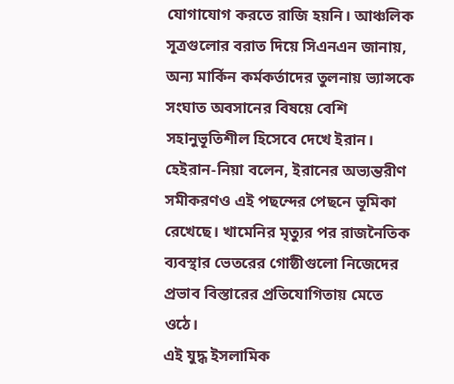যোগাযোগ করতে রাজি হয়নি। আঞ্চলিক সূত্রগুলোর বরাত দিয়ে সিএনএন জানায়, অন্য মার্কিন কর্মকর্তাদের তুলনায় ভ্যান্সকে সংঘাত অবসানের বিষয়ে বেশি সহানুভূতিশীল হিসেবে দেখে ইরান।
হেইরান-নিয়া বলেন, ইরানের অভ্যন্তরীণ সমীকরণও এই পছন্দের পেছনে ভূমিকা রেখেছে। খামেনির মৃত্যুর পর রাজনৈতিক ব্যবস্থার ভেতরের গোষ্ঠীগুলো নিজেদের প্রভাব বিস্তারের প্রতিযোগিতায় মেতে ওঠে।
এই যুদ্ধ ইসলামিক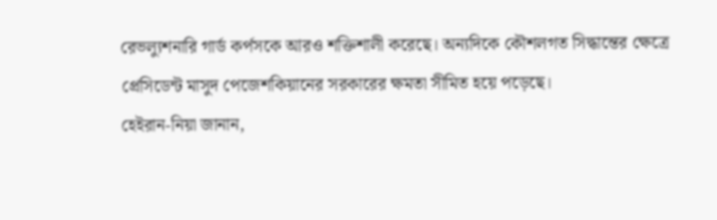রেভল্যুশনারি গার্ড কর্পসকে আরও শক্তিশালী করেছে। অন্যদিকে কৌশলগত সিদ্ধান্তের ক্ষেত্রে প্রেসিডেন্ট মাসুদ পেজেশকিয়ানের সরকারের ক্ষমতা সীমিত হয়ে পড়েছে।
হেইরান-নিয়া জানান,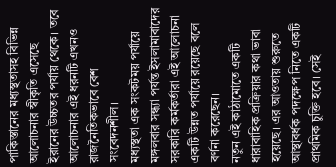পাকিস্তানের মধ্যস্থতাসহ বিভিন্ন আলোচনার স্বীকৃতি এসেছে ইরানের উচ্চতর পর্যায় থেকে। তবে আলোচনার এই ধরনটি এখনও রাজনৈতিকভাবে বেশ সংবেদনশীল।
মধ্যস্থতা এক সংকটময় পর্যায়ে
মঙ্গলবার সন্ধ্যা পর্যন্ত ইসলামাবাদের সরকারি কর্মকর্তারা এই আলোচনা একটি উন্নত পর্যায়ে রয়েছে বলে বর্ণনা করেছেন।
নতুন এই কাঠামোতে একটি ধারাবাহিক প্রক্রিয়ার কথা ভাবা হয়েছে। এর আওতায় শুরুতে আস্থাবর্ধক পদক্ষেপ নিতে একটি প্রাথমিক চুক্তি হবে। সেই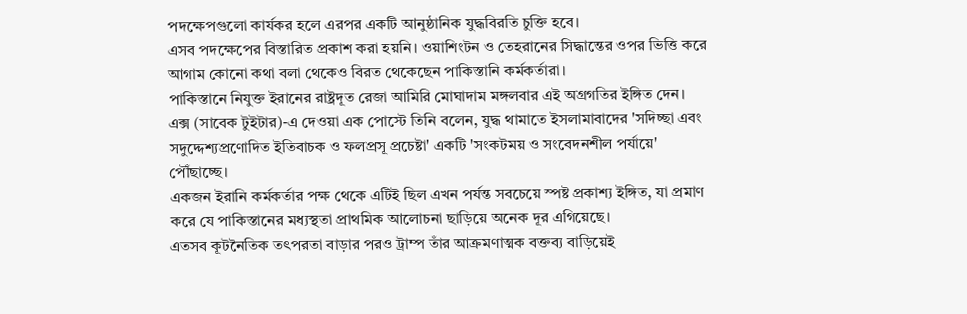পদক্ষেপগুলো কার্যকর হলে এরপর একটি আনুষ্ঠানিক যুদ্ধবিরতি চুক্তি হবে।
এসব পদক্ষেপের বিস্তারিত প্রকাশ করা হয়নি। ওয়াশিংটন ও তেহরানের সিদ্ধান্তের ওপর ভিত্তি করে আগাম কোনো কথা বলা থেকেও বিরত থেকেছেন পাকিস্তানি কর্মকর্তারা।
পাকিস্তানে নিযুক্ত ইরানের রাষ্ট্রদূত রেজা আমিরি মোঘাদাম মঙ্গলবার এই অগ্রগতির ইঙ্গিত দেন।
এক্স (সাবেক টুইটার)-এ দেওয়া এক পোস্টে তিনি বলেন, যুদ্ধ থামাতে ইসলামাবাদের 'সদিচ্ছা এবং সদুদ্দেশ্যপ্রণোদিত ইতিবাচক ও ফলপ্রসূ প্রচেষ্টা' একটি 'সংকটময় ও সংবেদনশীল পর্যায়ে' পৌঁছাচ্ছে।
একজন ইরানি কর্মকর্তার পক্ষ থেকে এটিই ছিল এখন পর্যন্ত সবচেয়ে স্পষ্ট প্রকাশ্য ইঙ্গিত, যা প্রমাণ করে যে পাকিস্তানের মধ্যস্থতা প্রাথমিক আলোচনা ছাড়িয়ে অনেক দূর এগিয়েছে।
এতসব কূটনৈতিক তৎপরতা বাড়ার পরও ট্রাম্প তাঁর আক্রমণাত্মক বক্তব্য বাড়িয়েই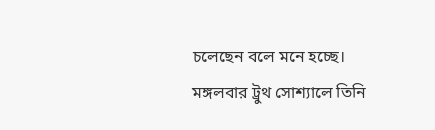চলেছেন বলে মনে হচ্ছে।
মঙ্গলবার ট্রুথ সোশ্যালে তিনি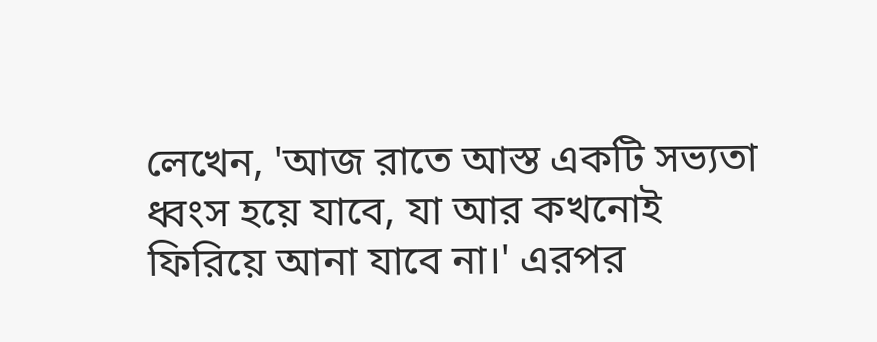লেখেন, 'আজ রাতে আস্ত একটি সভ্যতা ধ্বংস হয়ে যাবে, যা আর কখনোই ফিরিয়ে আনা যাবে না।' এরপর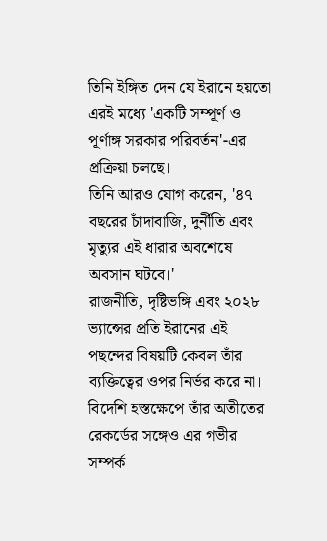তিনি ইঙ্গিত দেন যে ইরানে হয়তো এরই মধ্যে 'একটি সম্পূর্ণ ও পূর্ণাঙ্গ সরকার পরিবর্তন'-এর প্রক্রিয়া চলছে।
তিনি আরও যোগ করেন, '৪৭ বছরের চাঁদাবাজি, দুর্নীতি এবং মৃত্যুর এই ধারার অবশেষে অবসান ঘটবে।'
রাজনীতি, দৃষ্টিভঙ্গি এবং ২০২৮
ভ্যান্সের প্রতি ইরানের এই পছন্দের বিষয়টি কেবল তাঁর ব্যক্তিত্বের ওপর নির্ভর করে না। বিদেশি হস্তক্ষেপে তাঁর অতীতের রেকর্ডের সঙ্গেও এর গভীর সম্পর্ক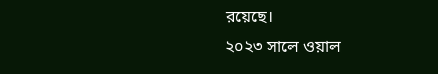রয়েছে।
২০২৩ সালে ওয়াল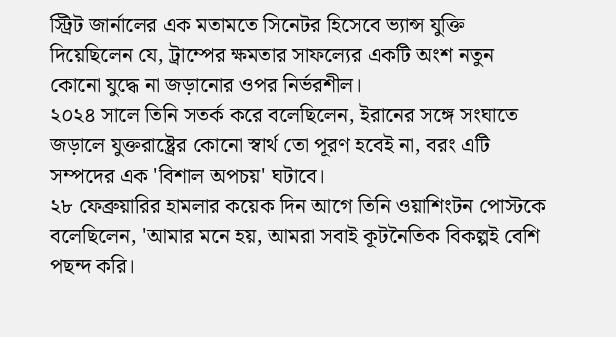স্ট্রিট জার্নালের এক মতামতে সিনেটর হিসেবে ভ্যান্স যুক্তি দিয়েছিলেন যে, ট্রাম্পের ক্ষমতার সাফল্যের একটি অংশ নতুন কোনো যুদ্ধে না জড়ানোর ওপর নির্ভরশীল।
২০২৪ সালে তিনি সতর্ক করে বলেছিলেন, ইরানের সঙ্গে সংঘাতে জড়ালে যুক্তরাষ্ট্রের কোনো স্বার্থ তো পূরণ হবেই না, বরং এটি সম্পদের এক 'বিশাল অপচয়' ঘটাবে।
২৮ ফেব্রুয়ারির হামলার কয়েক দিন আগে তিনি ওয়াশিংটন পোস্টকে বলেছিলেন, 'আমার মনে হয়, আমরা সবাই কূটনৈতিক বিকল্পই বেশি পছন্দ করি।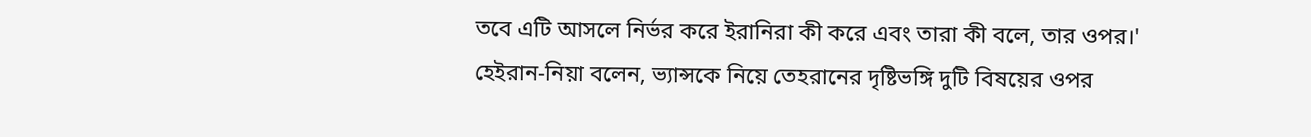তবে এটি আসলে নির্ভর করে ইরানিরা কী করে এবং তারা কী বলে, তার ওপর।'
হেইরান-নিয়া বলেন, ভ্যান্সকে নিয়ে তেহরানের দৃষ্টিভঙ্গি দুটি বিষয়ের ওপর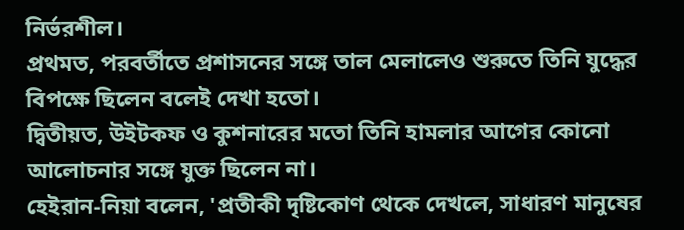নির্ভরশীল।
প্রথমত, পরবর্তীতে প্রশাসনের সঙ্গে তাল মেলালেও শুরুতে তিনি যুদ্ধের বিপক্ষে ছিলেন বলেই দেখা হতো।
দ্বিতীয়ত, উইটকফ ও কুশনারের মতো তিনি হামলার আগের কোনো আলোচনার সঙ্গে যুক্ত ছিলেন না।
হেইরান-নিয়া বলেন, 'প্রতীকী দৃষ্টিকোণ থেকে দেখলে, সাধারণ মানুষের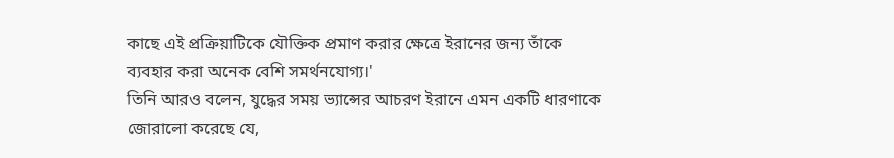কাছে এই প্রক্রিয়াটিকে যৌক্তিক প্রমাণ করার ক্ষেত্রে ইরানের জন্য তাঁকে ব্যবহার করা অনেক বেশি সমর্থনযোগ্য।'
তিনি আরও বলেন, যুদ্ধের সময় ভ্যান্সের আচরণ ইরানে এমন একটি ধারণাকে জোরালো করেছে যে,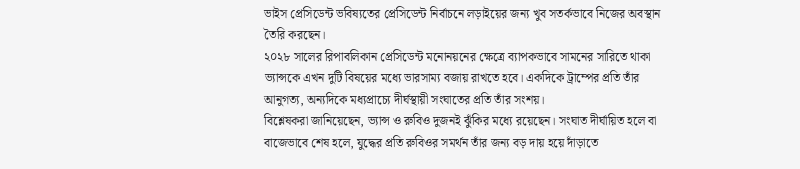ভাইস প্রেসিডেন্ট ভবিষ্যতের প্রেসিডেন্ট নির্বাচনে লড়াইয়ের জন্য খুব সতর্কভাবে নিজের অবস্থান তৈরি করছেন।
২০২৮ সালের রিপাবলিকান প্রেসিডেন্ট মনোনয়নের ক্ষেত্রে ব্যাপকভাবে সামনের সারিতে থাকা ভ্যান্সকে এখন দুটি বিষয়ের মধ্যে ভারসাম্য বজায় রাখতে হবে। একদিকে ট্রাম্পের প্রতি তাঁর আনুগত্য, অন্যদিকে মধ্যপ্রাচ্যে দীর্ঘস্থায়ী সংঘাতের প্রতি তাঁর সংশয়।
বিশ্লেষকরা জানিয়েছেন, ভ্যান্স ও রুবিও দুজনই ঝুঁকির মধ্যে রয়েছেন। সংঘাত দীর্ঘায়িত হলে বা বাজেভাবে শেষ হলে, যুদ্ধের প্রতি রুবিওর সমর্থন তাঁর জন্য বড় দায় হয়ে দাঁড়াতে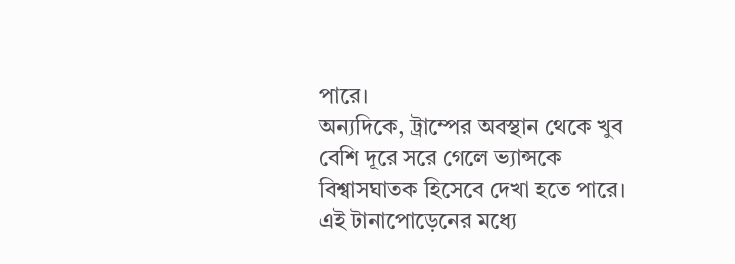পারে।
অন্যদিকে, ট্রাম্পের অবস্থান থেকে খুব বেশি দূরে সরে গেলে ভ্যান্সকে বিশ্বাসঘাতক হিসেবে দেখা হতে পারে।
এই টানাপোড়েনের মধ্যে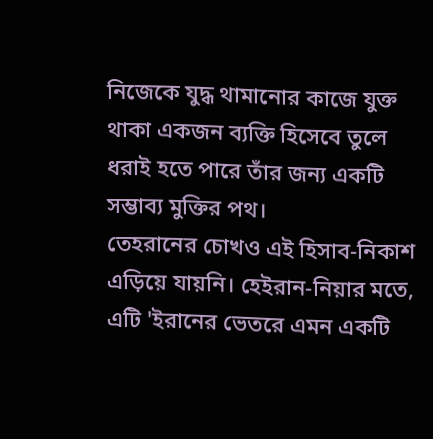নিজেকে যুদ্ধ থামানোর কাজে যুক্ত থাকা একজন ব্যক্তি হিসেবে তুলে ধরাই হতে পারে তাঁর জন্য একটি সম্ভাব্য মুক্তির পথ।
তেহরানের চোখও এই হিসাব-নিকাশ এড়িয়ে যায়নি। হেইরান-নিয়ার মতে, এটি 'ইরানের ভেতরে এমন একটি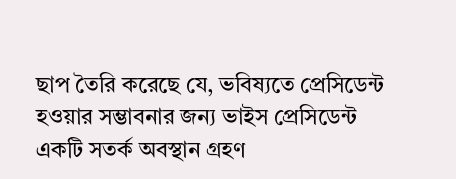ছাপ তৈরি করেছে যে, ভবিষ্যতে প্রেসিডেন্ট হওয়ার সম্ভাবনার জন্য ভাইস প্রেসিডেন্ট একটি সতর্ক অবস্থান গ্রহণ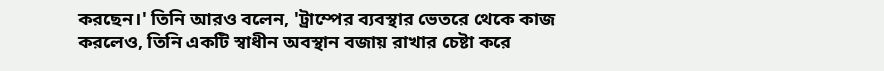করছেন।' তিনি আরও বলেন, 'ট্রাম্পের ব্যবস্থার ভেতরে থেকে কাজ করলেও, তিনি একটি স্বাধীন অবস্থান বজায় রাখার চেষ্টা করে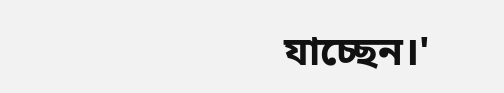যাচ্ছেন।'